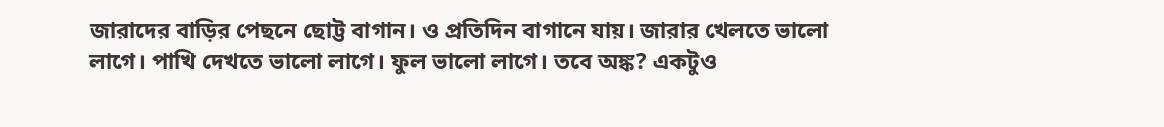জারাদের বাড়ির পেছনে ছোট্ট বাগান। ও প্রতিদিন বাগানে যায়। জারার খেলতে ভালো লাগে। পাখি দেখতে ভালো লাগে। ফুল ভালো লাগে। তবে অঙ্ক? একটুও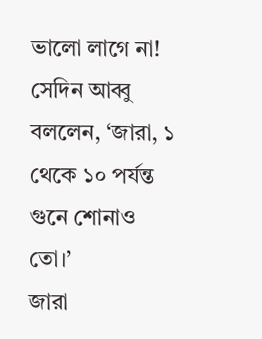ভালো লাগে না!
সেদিন আব্বু বললেন, ‘জারা, ১ থেকে ১০ পর্যন্ত গুনে শোনাও তো।’
জারা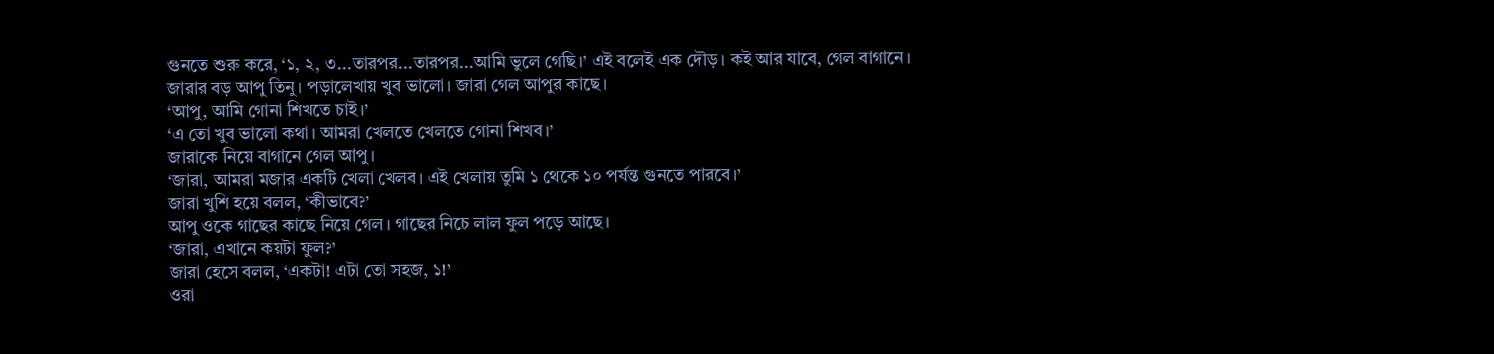গুনতে শুরু করে, ‘১, ২, ৩...তারপর...তারপর...আমি ভুলে গেছি।’ এই বলেই এক দৌড়। কই আর যাবে, গেল বাগানে।
জারার বড় আপু তিনু। পড়ালেখায় খুব ভালো। জারা গেল আপুর কাছে।
‘আপু, আমি গোনা শিখতে চাই।’
‘এ তো খুব ভালো কথা। আমরা খেলতে খেলতে গোনা শিখব।’
জারাকে নিয়ে বাগানে গেল আপু।
‘জারা, আমরা মজার একটি খেলা খেলব। এই খেলায় তুমি ১ থেকে ১০ পর্যন্ত গুনতে পারবে।’
জারা খুশি হয়ে বলল, ‘কীভাবে?’
আপু ওকে গাছের কাছে নিয়ে গেল। গাছের নিচে লাল ফুল পড়ে আছে।
‘জারা, এখানে কয়টা ফুল?’
জারা হেসে বলল, ‘একটা! এটা তো সহজ, ১!’
ওরা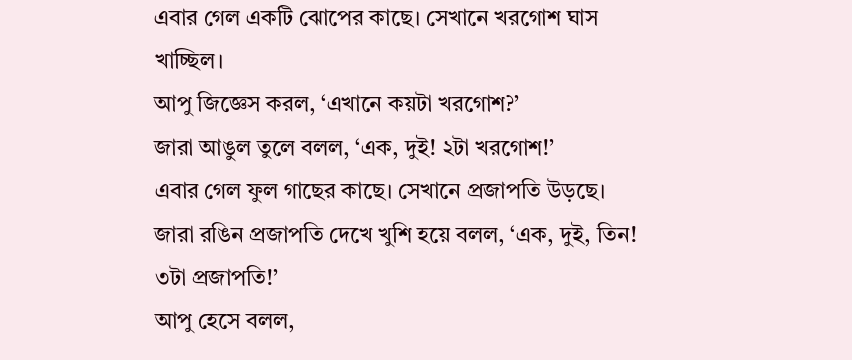এবার গেল একটি ঝোপের কাছে। সেখানে খরগোশ ঘাস খাচ্ছিল।
আপু জিজ্ঞেস করল, ‘এখানে কয়টা খরগোশ?’
জারা আঙুল তুলে বলল, ‘এক, দুই! ২টা খরগোশ!’
এবার গেল ফুল গাছের কাছে। সেখানে প্রজাপতি উড়ছে।
জারা রঙিন প্রজাপতি দেখে খুশি হয়ে বলল, ‘এক, দুই, তিন! ৩টা প্রজাপতি!’
আপু হেসে বলল,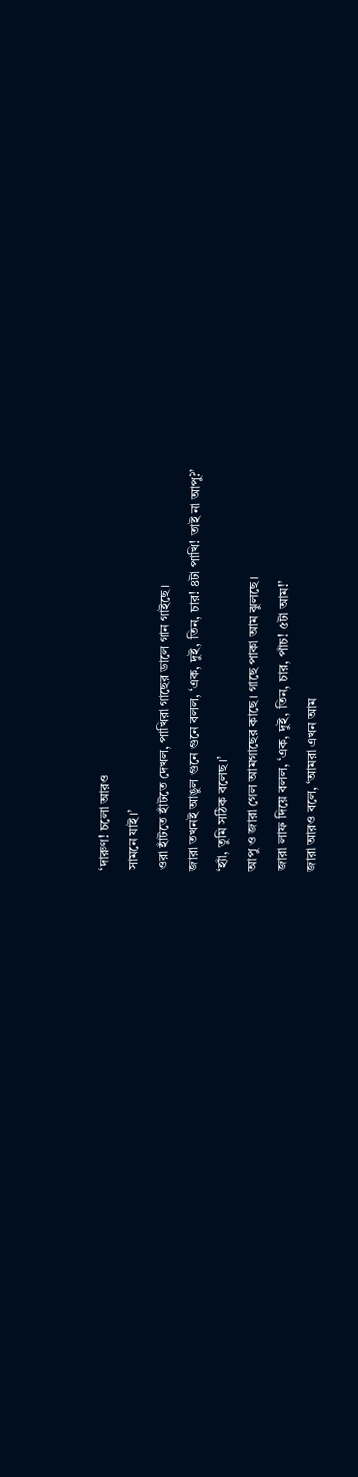‘দারুণ! চলো আরও
সামনে যাই।’
ওরা হাঁটতে হাঁটতে দেখল, পাখিরা গাছের ডালে গান গাইছে।
জারা তখনই আঙুল গুনে গুনে বলল, ‘এক, দুই, তিন, চার! ৪টা পাখি! তাই না আপু?’
‘হ্যাঁ, তুমি সঠিক বলেছ।’
আপু ও জারা গেল আমগাছের কাছে। গাছে পাকা আম ঝুলছে।
জারা লাফ দিয়ে বলল, ‘এক, দুই, তিন, চার, পাঁচ! ৫টা আম!’
জারা আরও বলে, ‘আমরা এখন আম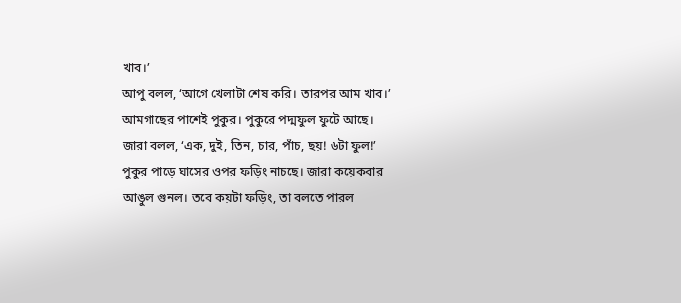খাব।’
আপু বলল, ‘আগে খেলাটা শেষ করি। তারপর আম খাব।’
আমগাছের পাশেই পুকুর। পুকুরে পদ্মফুল ফুটে আছে।
জারা বলল, ‘এক, দুই, তিন, চার, পাঁচ, ছয়! ৬টা ফুল!’
পুকুর পাড়ে ঘাসের ওপর ফড়িং নাচছে। জারা কয়েকবার আঙুল গুনল। তবে কয়টা ফড়িং, তা বলতে পারল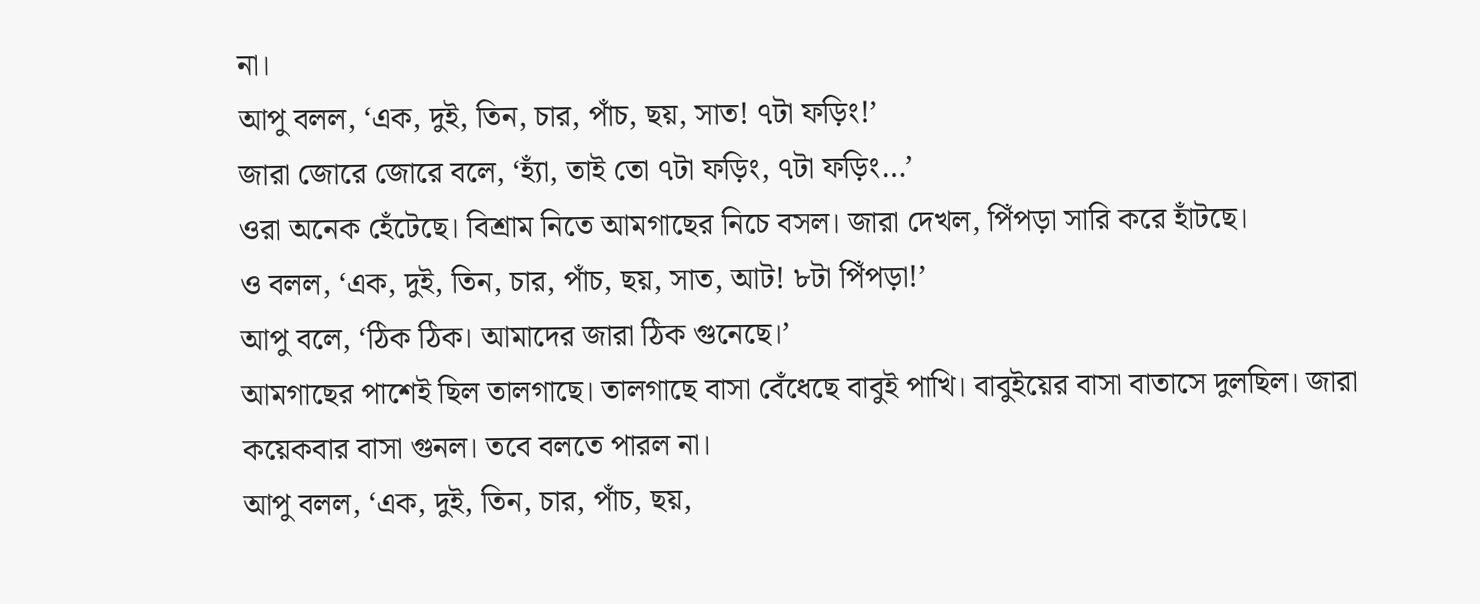না।
আপু বলল, ‘এক, দুই, তিন, চার, পাঁচ, ছয়, সাত! ৭টা ফড়িং!’
জারা জোরে জোরে বলে, ‘হ্যাঁ, তাই তো ৭টা ফড়িং, ৭টা ফড়িং…’
ওরা অনেক হেঁটেছে। বিশ্রাম নিতে আমগাছের নিচে বসল। জারা দেখল, পিঁপড়া সারি করে হাঁটছে।
ও বলল, ‘এক, দুই, তিন, চার, পাঁচ, ছয়, সাত, আট! ৮টা পিঁপড়া!’
আপু বলে, ‘ঠিক ঠিক। আমাদের জারা ঠিক গুনেছে।’
আমগাছের পাশেই ছিল তালগাছে। তালগাছে বাসা বেঁধেছে বাবুই পাখি। বাবুইয়ের বাসা বাতাসে দুলছিল। জারা কয়েকবার বাসা গুনল। তবে বলতে পারল না।
আপু বলল, ‘এক, দুই, তিন, চার, পাঁচ, ছয়,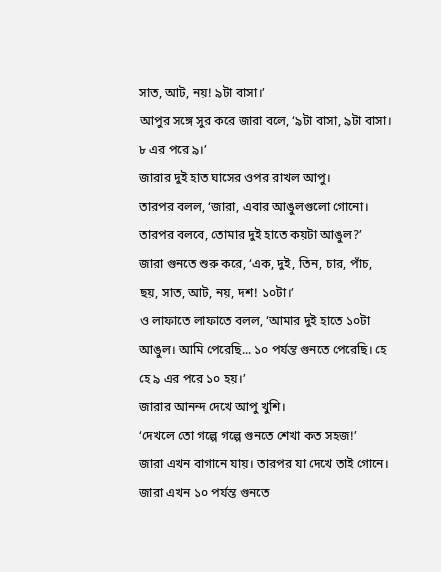সাত, আট, নয়! ৯টা বাসা।’
আপুর সঙ্গে সুর করে জারা বলে, ‘৯টা বাসা, ৯টা বাসা। ৮ এর পরে ৯।’
জারার দুই হাত ঘাসের ওপর রাখল আপু।
তারপর বলল, ‘জারা, এবার আঙুলগুলো গোনো। তারপর বলবে, তোমার দুই হাতে কয়টা আঙুল?’
জারা গুনতে শুরু করে, ‘এক, দুই, তিন, চার, পাঁচ, ছয়, সাত, আট, নয়, দশ! ১০টা।’
ও লাফাতে লাফাতে বলল, ‘আমার দুই হাতে ১০টা আঙুল। আমি পেরেছি... ১০ পর্যন্ত গুনতে পেরেছি। হে হে ৯ এর পরে ১০ হয়।’
জারার আনন্দ দেখে আপু খুশি।
‘দেখলে তো গল্পে গল্পে গুনতে শেখা কত সহজ!’
জারা এখন বাগানে যায়। তারপর যা দেখে তাই গোনে।
জারা এখন ১০ পর্যন্ত গুনতে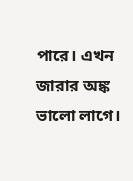পারে। এখন জারার অঙ্ক ভালো লাগে।